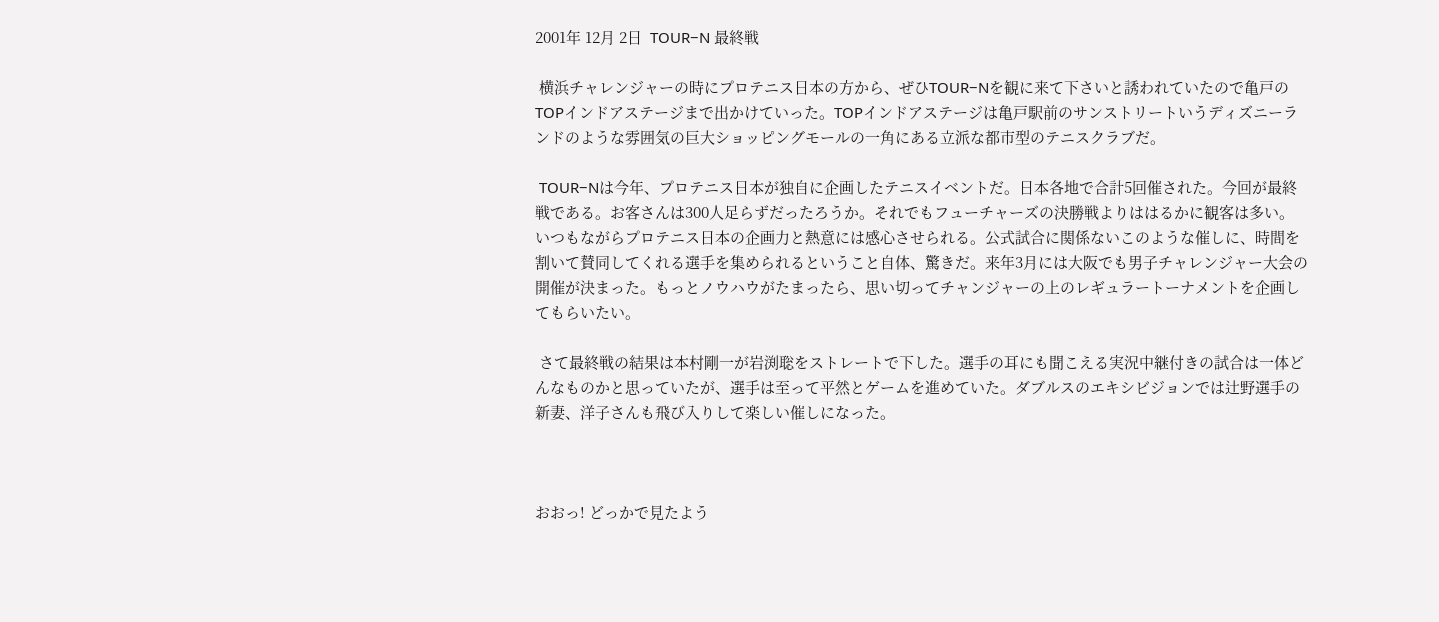2001年 12月 2日  TOUR−N 最終戦

 横浜チャレンジャーの時にプロテニス日本の方から、ぜひTOUR−Nを観に来て下さいと誘われていたので亀戸のTOPインドアステージまで出かけていった。TOPインドアステージは亀戸駅前のサンストリートいうディズニーランドのような雰囲気の巨大ショッピングモールの一角にある立派な都市型のテニスクラブだ。

 TOUR−Nは今年、プロテニス日本が独自に企画したテニスイベントだ。日本各地で合計5回催された。今回が最終戦である。お客さんは300人足らずだったろうか。それでもフューチャーズの決勝戦よりははるかに観客は多い。いつもながらプロテニス日本の企画力と熱意には感心させられる。公式試合に関係ないこのような催しに、時間を割いて賛同してくれる選手を集められるということ自体、驚きだ。来年3月には大阪でも男子チャレンジャー大会の開催が決まった。もっとノウハウがたまったら、思い切ってチャンジャーの上のレギュラートーナメントを企画してもらいたい。

 さて最終戦の結果は本村剛一が岩渕聡をストレートで下した。選手の耳にも聞こえる実況中継付きの試合は一体どんなものかと思っていたが、選手は至って平然とゲームを進めていた。ダブルスのエキシビジョンでは辻野選手の新妻、洋子さんも飛び入りして楽しい催しになった。



おおっ! どっかで見たよう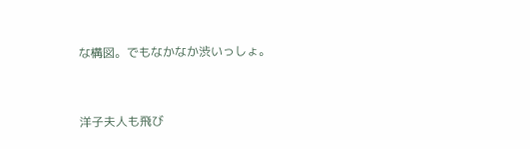な構図。でもなかなか渋いっしょ。



洋子夫人も飛び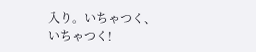入り。いちゃつく、いちゃつく!